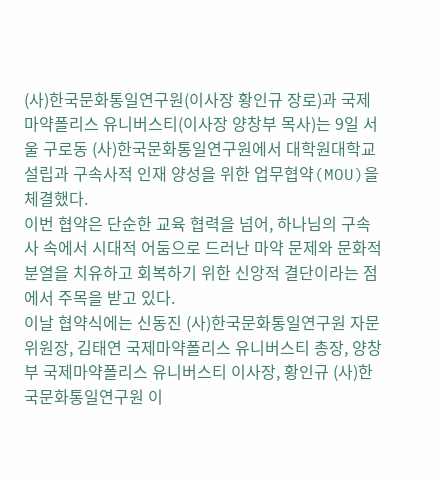(사)한국문화통일연구원(이사장 황인규 장로)과 국제마약폴리스 유니버스티(이사장 양창부 목사)는 9일 서울 구로동 (사)한국문화통일연구원에서 대학원대학교 설립과 구속사적 인재 양성을 위한 업무협약(MOU)을 체결했다.
이번 협약은 단순한 교육 협력을 넘어, 하나님의 구속사 속에서 시대적 어둠으로 드러난 마약 문제와 문화적 분열을 치유하고 회복하기 위한 신앙적 결단이라는 점에서 주목을 받고 있다.
이날 협약식에는 신동진 (사)한국문화통일연구원 자문위원장, 김태연 국제마약폴리스 유니버스티 총장, 양창부 국제마약폴리스 유니버스티 이사장, 황인규 (사)한국문화통일연구원 이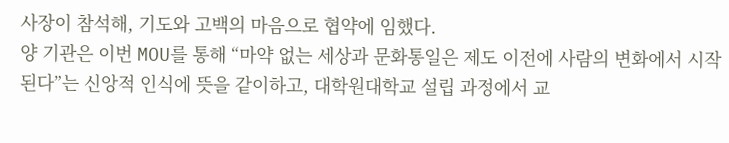사장이 참석해, 기도와 고백의 마음으로 협약에 임했다.
양 기관은 이번 MOU를 통해 “마약 없는 세상과 문화통일은 제도 이전에 사람의 변화에서 시작된다”는 신앙적 인식에 뜻을 같이하고, 대학원대학교 설립 과정에서 교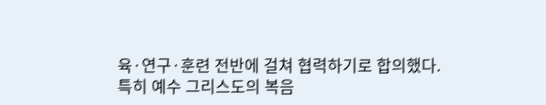육·연구·훈련 전반에 걸쳐 협력하기로 합의했다. 특히 예수 그리스도의 복음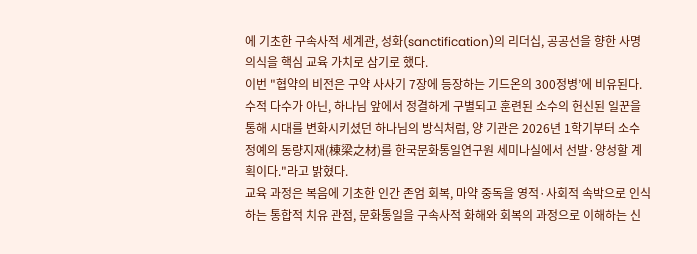에 기초한 구속사적 세계관, 성화(sanctification)의 리더십, 공공선을 향한 사명 의식을 핵심 교육 가치로 삼기로 했다.
이번 "협약의 비전은 구약 사사기 7장에 등장하는 기드온의 300정병’에 비유된다. 수적 다수가 아닌, 하나님 앞에서 정결하게 구별되고 훈련된 소수의 헌신된 일꾼을 통해 시대를 변화시키셨던 하나님의 방식처럼, 양 기관은 2026년 1학기부터 소수 정예의 동량지재(棟梁之材)를 한국문화통일연구원 세미나실에서 선발·양성할 계획이다."라고 밝혔다.
교육 과정은 복음에 기초한 인간 존엄 회복, 마약 중독을 영적·사회적 속박으로 인식하는 통합적 치유 관점, 문화통일을 구속사적 화해와 회복의 과정으로 이해하는 신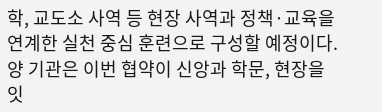학, 교도소 사역 등 현장 사역과 정책·교육을 연계한 실천 중심 훈련으로 구성할 예정이다.
양 기관은 이번 협약이 신앙과 학문, 현장을 잇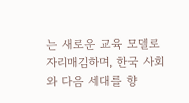는 새로운 교육 모델로 자리매김하며, 한국 사회와 다음 세대를 향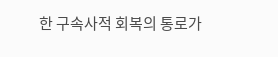한 구속사적 회복의 통로가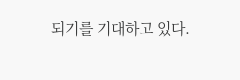되기를 기대하고 있다.